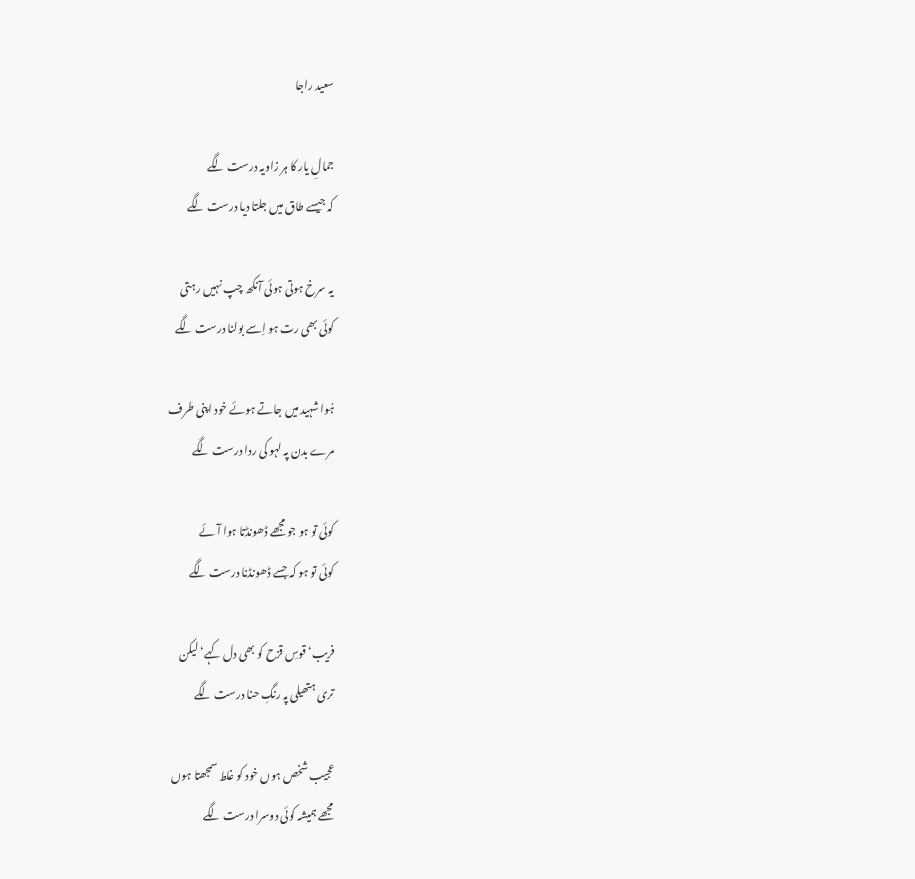سعید راجا

جمالِ یار کا ہر زاویہ درست لگے
کہ جیسے طاق میں جلتا دیا درست لگے

یہ سرخ ہوتی ہوئی آنکھ چپ نہیں رہتی
کوئی بھی رت ہو اِسے بولنا درست لگے

ہُوا شہید میں جاتے ہوئے خود اپنی طرف
مرے بدن پہ لہو کی ردا درست لگے

کوئی تو ہو جو مجھے ڈھونڈتا ہوا آئے
کوئی تو ہو کہ جسے ڈھونڈنا درست لگے

فریب‘ قوسِ قزح کو بھی دل کہے‘ لیکن
تری ہتھیلی پہ رنگِ حنا درست لگے

عجیب شخص ہوں خود کو غلط سمجھتا ہوں
مجھے ہمیشہ کوئی دوسرا درست لگے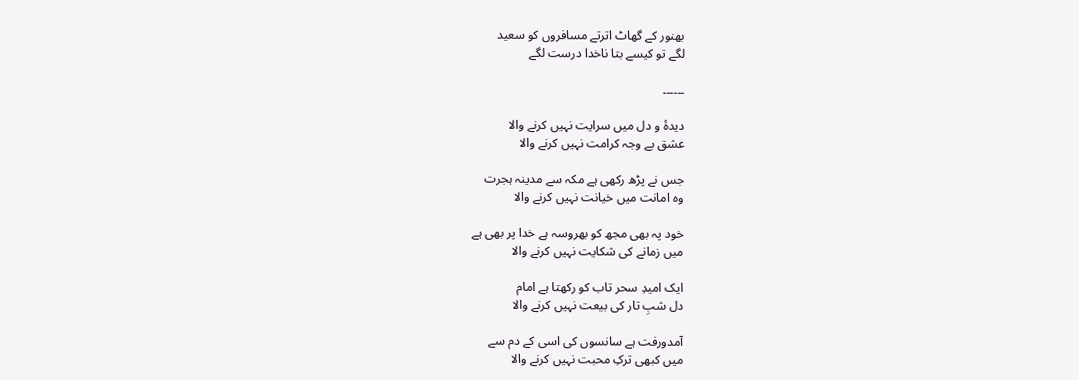بھنور کے گھاٹ اترتے مسافروں کو سعید
لگے تو کیسے بتا ناخدا درست لگے

۔۔۔۔۔۔

دیدۂ و دل میں سرایت نہیں کرنے والا
عشق بے وجہ کرامت نہیں کرنے والا

جس نے پڑھ رکھی ہے مکہ سے مدینہ ہجرت
وہ امانت میں خیانت نہیں کرنے والا

خود پہ بھی مجھ کو بھروسہ ہے خدا پر بھی ہے
میں زمانے کی شکایت نہیں کرنے والا

ایک امیدِ سحر تاب کو رکھتا ہے امام
دل شبِ تار کی بیعت نہیں کرنے والا

آمدورفت ہے سانسوں کی اسی کے دم سے
میں کبھی ترکِ محبت نہیں کرنے والا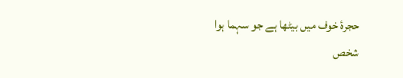حجرۂ خوف میں بیٹھا ہے جو سہما ہوا شخص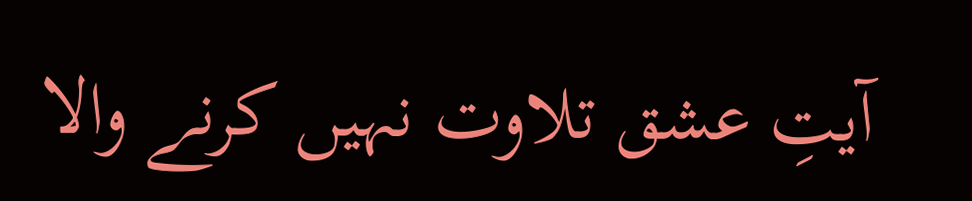آیتِ عشق تلاوت نہیں کرنے والا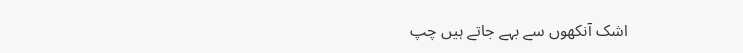اشک آنکھوں سے بہے جاتے ہیں چپ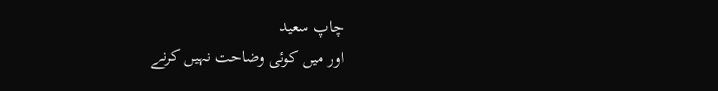چاپ سعید
اور میں کوئی وضاحت نہیں کرنے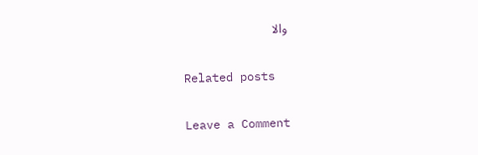والا

Related posts

Leave a Comment